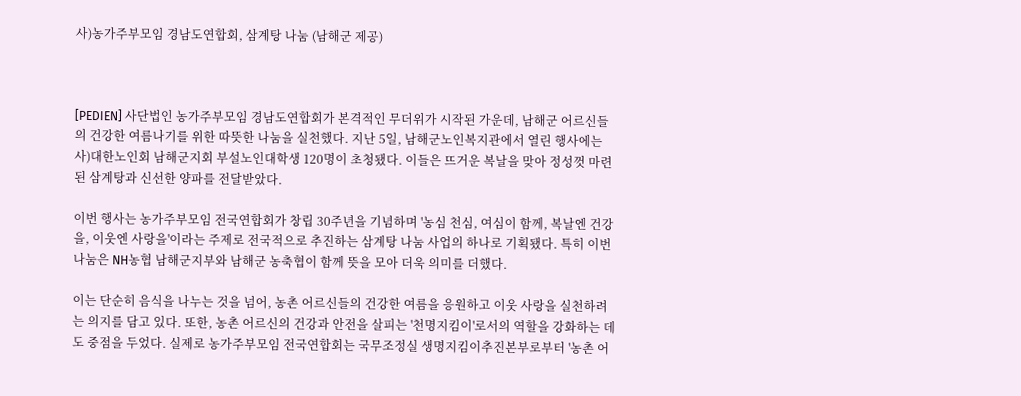사)농가주부모임 경남도연합회, 삼계탕 나눔 (남해군 제공)



[PEDIEN] 사단법인 농가주부모임 경남도연합회가 본격적인 무더위가 시작된 가운데, 남해군 어르신들의 건강한 여름나기를 위한 따뜻한 나눔을 실천했다. 지난 5일, 남해군노인복지관에서 열린 행사에는 사)대한노인회 남해군지회 부설노인대학생 120명이 초청됐다. 이들은 뜨거운 복날을 맞아 정성껏 마련된 삼계탕과 신선한 양파를 전달받았다.

이번 행사는 농가주부모임 전국연합회가 창립 30주년을 기념하며 '농심 천심, 여심이 함께, 복날엔 건강을, 이웃엔 사랑을'이라는 주제로 전국적으로 추진하는 삼계탕 나눔 사업의 하나로 기획됐다. 특히 이번 나눔은 NH농협 남해군지부와 남해군 농축협이 함께 뜻을 모아 더욱 의미를 더했다.

이는 단순히 음식을 나누는 것을 넘어, 농촌 어르신들의 건강한 여름을 응원하고 이웃 사랑을 실천하려는 의지를 담고 있다. 또한, 농촌 어르신의 건강과 안전을 살피는 '천명지킴이'로서의 역할을 강화하는 데도 중점을 두었다. 실제로 농가주부모임 전국연합회는 국무조정실 생명지킴이추진본부로부터 '농촌 어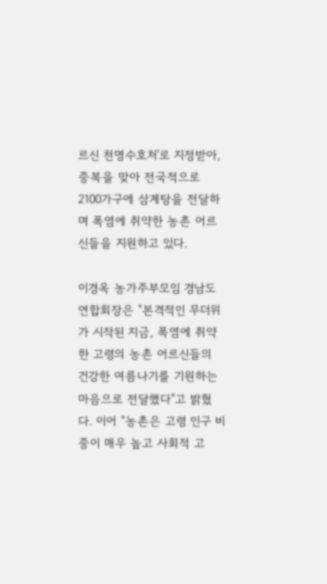르신 천명수호처'로 지정받아, 중복을 맞아 전국적으로 2100가구에 삼계탕을 전달하며 폭염에 취약한 농촌 어르신들을 지원하고 있다.

이경옥 농가주부모임 경남도연합회장은 "본격적인 무더위가 시작된 지금, 폭염에 취약한 고령의 농촌 어르신들의 건강한 여름나기를 기원하는 마음으로 전달했다"고 밝혔다. 이어 "농촌은 고령 인구 비중이 매우 높고 사회적 고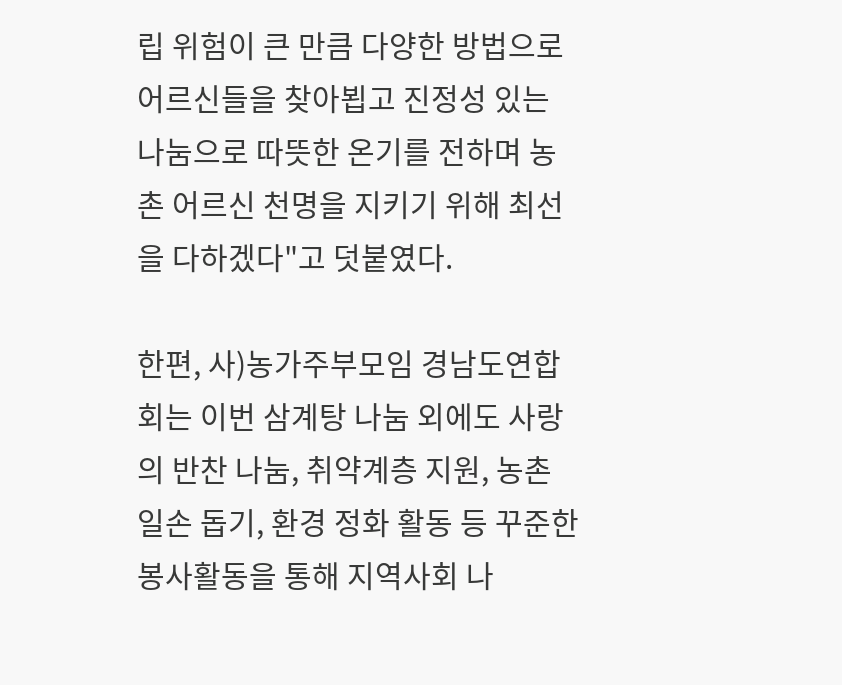립 위험이 큰 만큼 다양한 방법으로 어르신들을 찾아뵙고 진정성 있는 나눔으로 따뜻한 온기를 전하며 농촌 어르신 천명을 지키기 위해 최선을 다하겠다"고 덧붙였다.

한편, 사)농가주부모임 경남도연합회는 이번 삼계탕 나눔 외에도 사랑의 반찬 나눔, 취약계층 지원, 농촌 일손 돕기, 환경 정화 활동 등 꾸준한 봉사활동을 통해 지역사회 나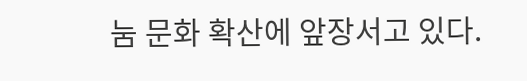눔 문화 확산에 앞장서고 있다.